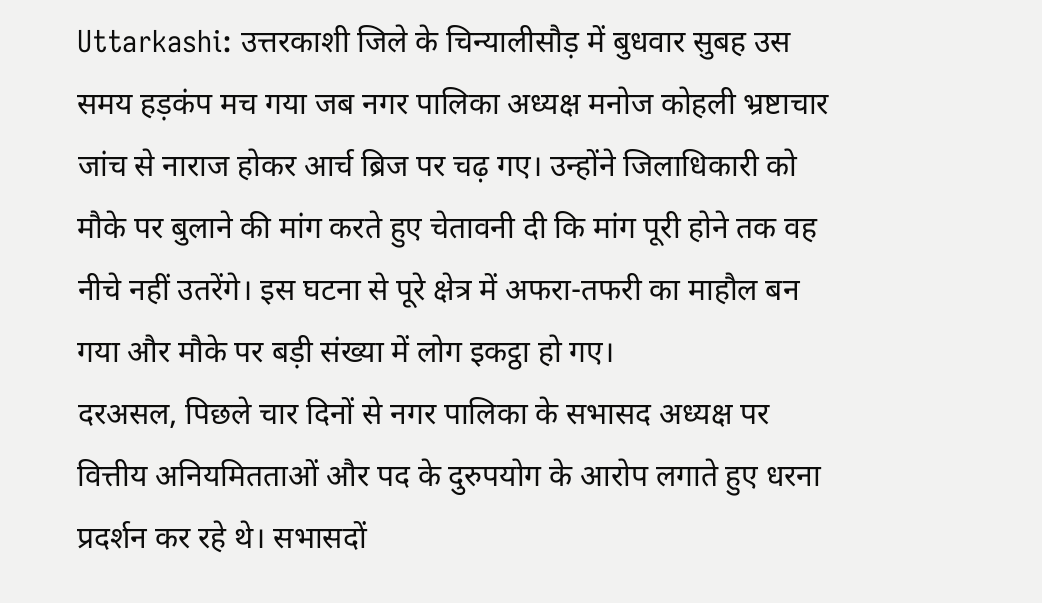Uttarkashi: उत्तरकाशी जिले के चिन्यालीसौड़ में बुधवार सुबह उस समय हड़कंप मच गया जब नगर पालिका अध्यक्ष मनोज कोहली भ्रष्टाचार जांच से नाराज होकर आर्च ब्रिज पर चढ़ गए। उन्होंने जिलाधिकारी को मौके पर बुलाने की मांग करते हुए चेतावनी दी कि मांग पूरी होने तक वह नीचे नहीं उतरेंगे। इस घटना से पूरे क्षेत्र में अफरा-तफरी का माहौल बन गया और मौके पर बड़ी संख्या में लोग इकट्ठा हो गए।
दरअसल, पिछले चार दिनों से नगर पालिका के सभासद अध्यक्ष पर वित्तीय अनियमितताओं और पद के दुरुपयोग के आरोप लगाते हुए धरना प्रदर्शन कर रहे थे। सभासदों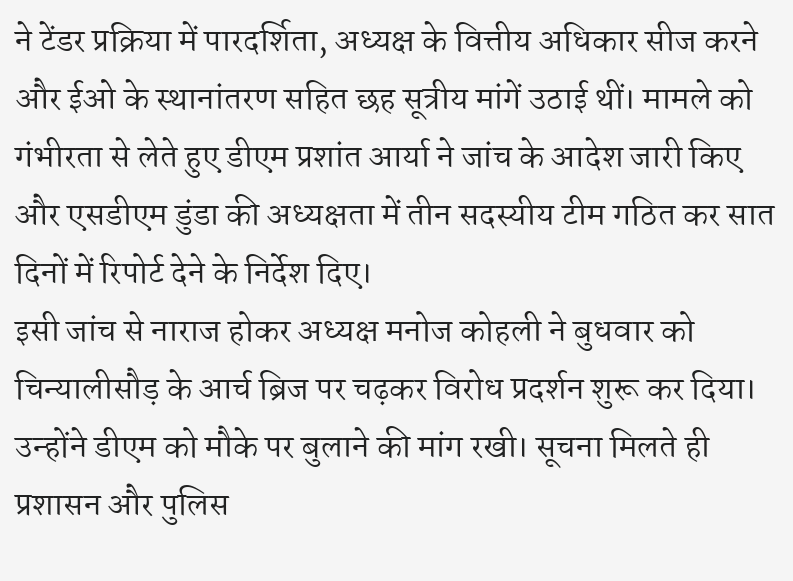ने टेंडर प्रक्रिया में पारदर्शिता, अध्यक्ष के वित्तीय अधिकार सीज करने और ईओ के स्थानांतरण सहित छह सूत्रीय मांगें उठाई थीं। मामले को गंभीरता से लेते हुए डीएम प्रशांत आर्या ने जांच के आदेश जारी किए और एसडीएम डुंडा की अध्यक्षता में तीन सदस्यीय टीम गठित कर सात दिनों में रिपोर्ट देने के निर्देश दिए।
इसी जांच से नाराज होकर अध्यक्ष मनोज कोहली ने बुधवार को चिन्यालीसौड़ के आर्च ब्रिज पर चढ़कर विरोध प्रदर्शन शुरू कर दिया। उन्होंने डीएम को मौके पर बुलाने की मांग रखी। सूचना मिलते ही प्रशासन और पुलिस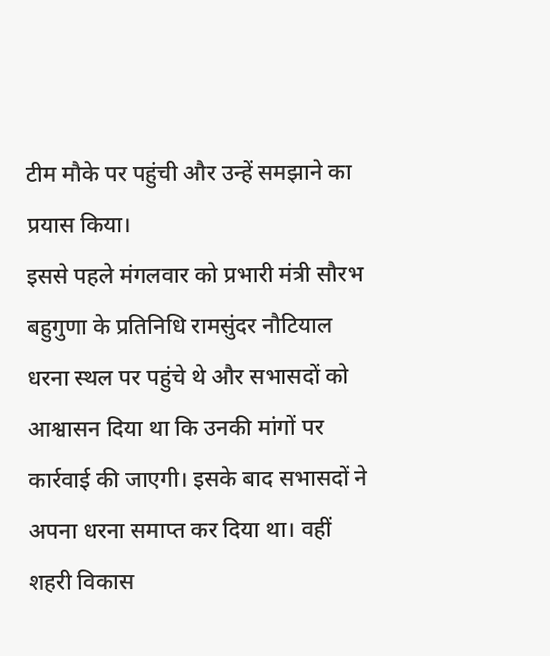टीम मौके पर पहुंची और उन्हें समझाने का प्रयास किया।
इससे पहले मंगलवार को प्रभारी मंत्री सौरभ बहुगुणा के प्रतिनिधि रामसुंदर नौटियाल धरना स्थल पर पहुंचे थे और सभासदों को आश्वासन दिया था कि उनकी मांगों पर कार्रवाई की जाएगी। इसके बाद सभासदों ने अपना धरना समाप्त कर दिया था। वहीं शहरी विकास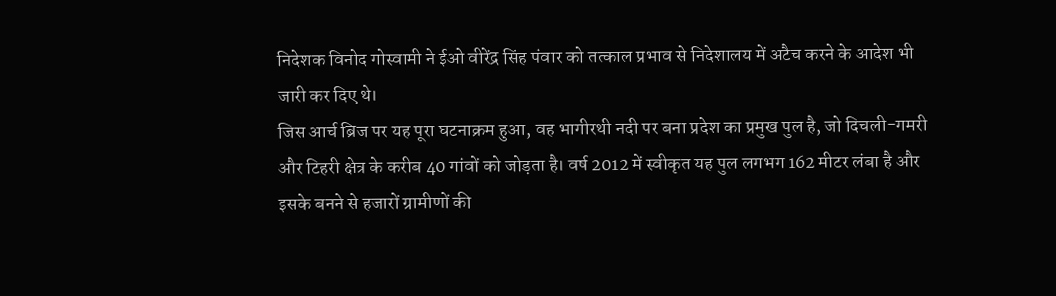निदेशक विनोद गोस्वामी ने ईओ वीरेंद्र सिंह पंवार को तत्काल प्रभाव से निदेशालय में अटैच करने के आदेश भी जारी कर दिए थे।
जिस आर्च ब्रिज पर यह पूरा घटनाक्रम हुआ, वह भागीरथी नदी पर बना प्रदेश का प्रमुख पुल है, जो दिचली-गमरी और टिहरी क्षेत्र के करीब 40 गांवों को जोड़ता है। वर्ष 2012 में स्वीकृत यह पुल लगभग 162 मीटर लंबा है और इसके बनने से हजारों ग्रामीणों की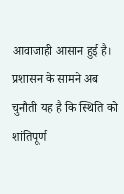आवाजाही आसान हुई है।
प्रशासन के सामने अब चुनौती यह है कि स्थिति को शांतिपूर्ण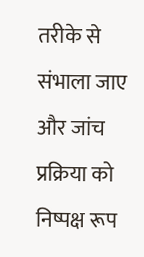तरीके से संभाला जाए और जांच प्रक्रिया को निष्पक्ष रूप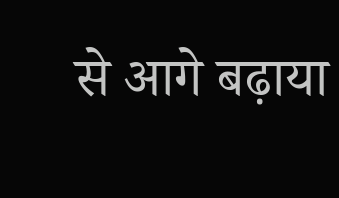से आगे बढ़ाया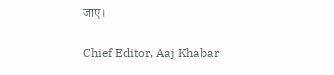जाए।

Chief Editor, Aaj Khabar